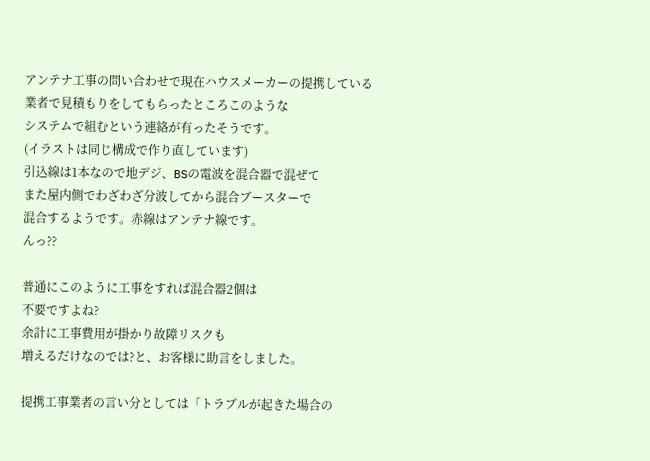アンテナ工事の問い合わせで現在ハウスメーカーの提携している
業者で見積もりをしてもらったところこのような
システムで組むという連絡が有ったそうです。
(イラストは同じ構成で作り直しています)
引込線は1本なので地デジ、BSの電波を混合器で混ぜて
また屋内側でわざわざ分波してから混合ブースターで
混合するようです。赤線はアンテナ線です。
んっ??

普通にこのように工事をすれば混合器2個は
不要ですよね?
余計に工事費用が掛かり故障リスクも
増えるだけなのでは?と、お客様に助言をしました。

提携工事業者の言い分としては「トラブルが起きた場合の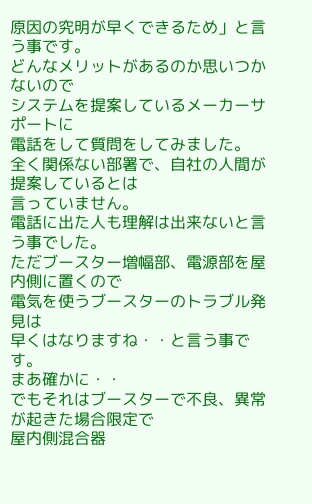原因の究明が早くできるため」と言う事です。
どんなメリットがあるのか思いつかないので
システムを提案しているメーカーサポートに
電話をして質問をしてみました。
全く関係ない部署で、自社の人間が提案しているとは
言っていません。
電話に出た人も理解は出来ないと言う事でした。
ただブースター増幅部、電源部を屋内側に置くので
電気を使うブースターのトラブル発見は
早くはなりますね・・と言う事です。
まあ確かに・・
でもそれはブースターで不良、異常が起きた場合限定で
屋内側混合器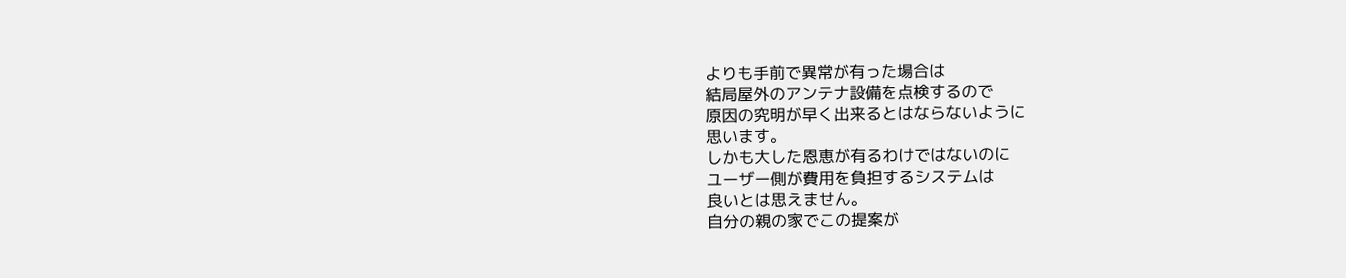よりも手前で異常が有った場合は
結局屋外のアンテナ設備を点検するので
原因の究明が早く出来るとはならないように
思います。
しかも大した恩恵が有るわけではないのに
ユーザー側が費用を負担するシステムは
良いとは思えません。
自分の親の家でこの提案が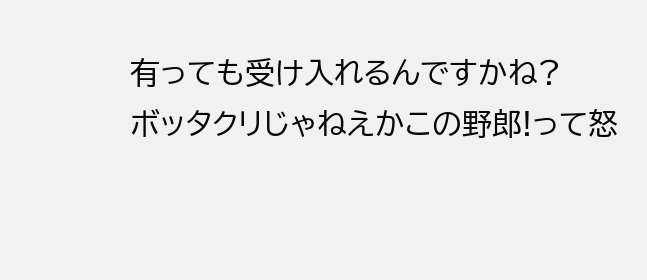有っても受け入れるんですかね?
ボッタクリじゃねえかこの野郎!って怒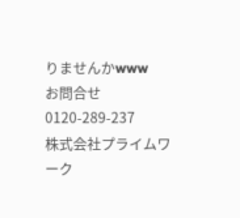りませんかwww
お問合せ 0120-289-237
株式会社プライムワーク